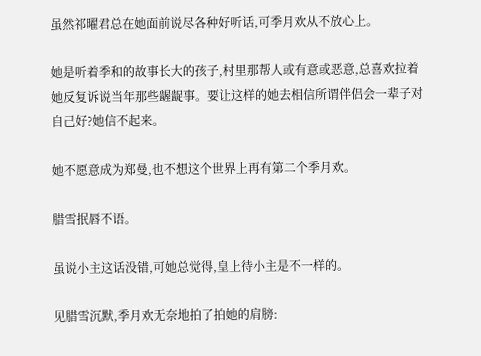虽然祁曜君总在她面前说尽各种好听话,可季月欢从不放心上。

她是听着季和的故事长大的孩子,村里那帮人或有意或恶意,总喜欢拉着她反复诉说当年那些龌龊事。要让这样的她去相信所谓伴侣会一辈子对自己好?她信不起来。

她不愿意成为郑曼,也不想这个世界上再有第二个季月欢。

腊雪抿唇不语。

虽说小主这话没错,可她总觉得,皇上待小主是不一样的。

见腊雪沉默,季月欢无奈地拍了拍她的肩膀: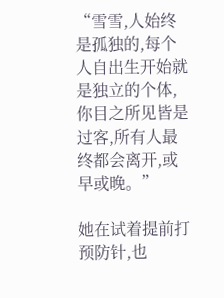“雪雪,人始终是孤独的,每个人自出生开始就是独立的个体,你目之所见皆是过客,所有人最终都会离开,或早或晚。”

她在试着提前打预防针,也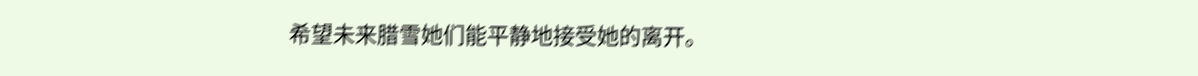希望未来腊雪她们能平静地接受她的离开。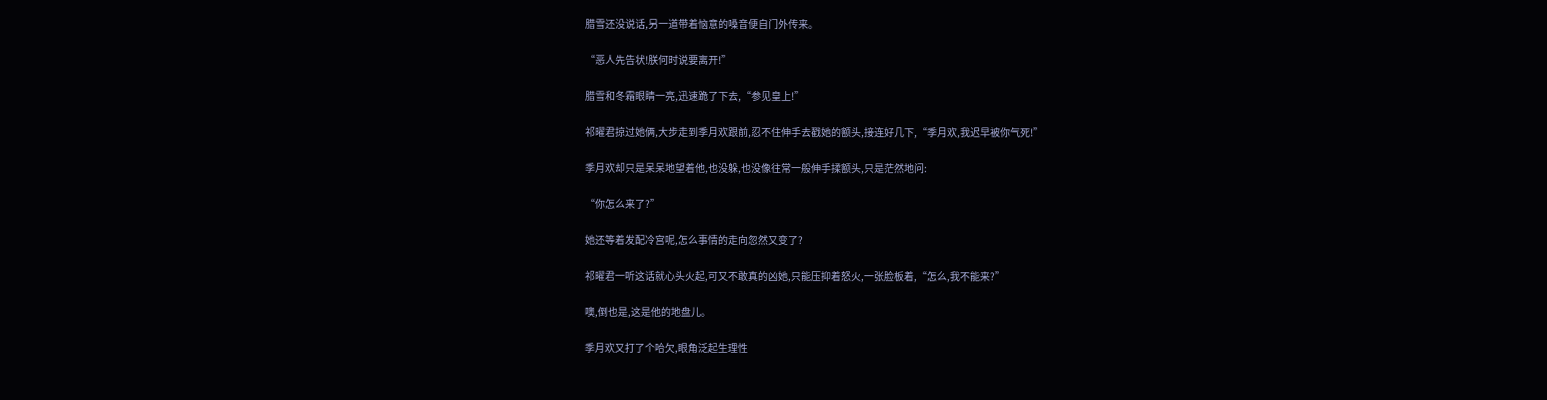腊雪还没说话,另一道带着恼意的嗓音便自门外传来。

“恶人先告状!朕何时说要离开!”

腊雪和冬霜眼睛一亮,迅速跪了下去,“参见皇上!”

祁曜君掠过她俩,大步走到季月欢跟前,忍不住伸手去戳她的额头,接连好几下,“季月欢,我迟早被你气死!”

季月欢却只是呆呆地望着他,也没躲,也没像往常一般伸手揉额头,只是茫然地问:

“你怎么来了?”

她还等着发配冷宫呢,怎么事情的走向忽然又变了?

祁曜君一听这话就心头火起,可又不敢真的凶她,只能压抑着怒火,一张脸板着,“怎么,我不能来?”

噢,倒也是,这是他的地盘儿。

季月欢又打了个哈欠,眼角泛起生理性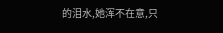的泪水,她浑不在意,只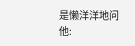是懒洋洋地问他: